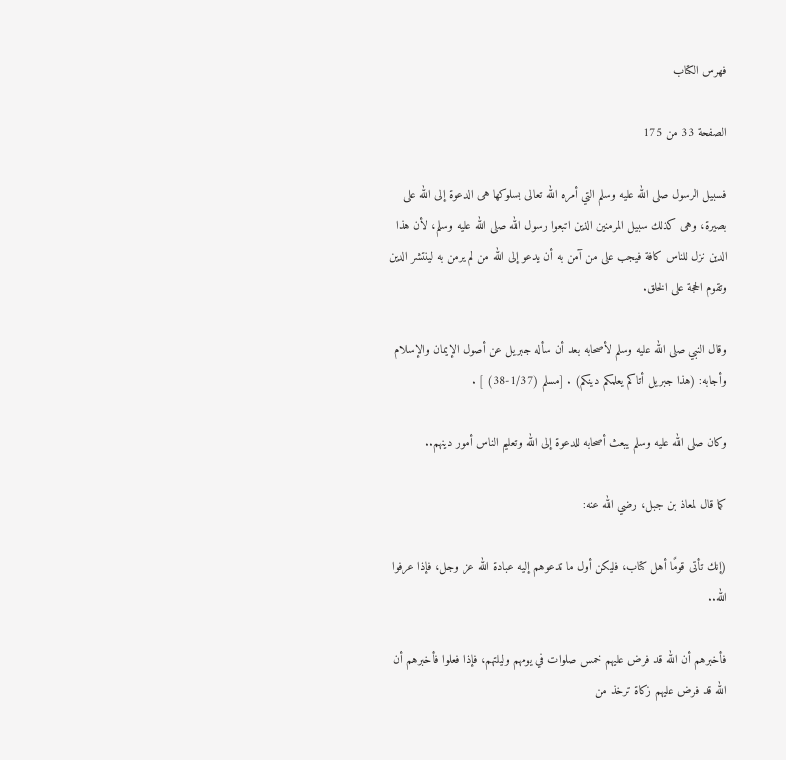فهرس الكتاب

الصفحة 33 من 175

فسبيل الرسول صلى الله عليه وسلم التي أمره الله تعالى بسلوكها هى الدعوة إلى الله على بصيرة، وهى كذلك سبيل المرمنين الذين اتبعوا رسول الله صلى الله عليه وسلم، لأن هذا الدين نزل للناس كافة فيجب على من آمن به أن يدعو إلى الله من لم يرمن به لينتشر الدين وتقوم الحجة على الخلق.

وقال النبي صلى الله عليه وسلم لأصحابه بعد أن سأله جبريل عن أصول الإيمان والإسلام وأجابه: (هذا جبريل أتاكم يعلمكم دينكم) . [مسلم (1/37-38) ] .

وكان صلى الله عليه وسلم يبعث أصحابه للدعوة إلى الله وتعليم الناس أمور دينهم..

كما قال لمعاذ بن جبل، رضي الله عنه:

(إنك تأتى قومًا أهل كتاب، فليكن أول ما تدعوهم إليه عبادة الله عز وجل، فإذا عرفوا الله..

فأخبرهم أن الله قد فرض عليهم خمس صلوات في يومهم وليلتهم، فإذا فعلوا فأخبرهم أن الله قد فرض عليهم زكاة ترخذ من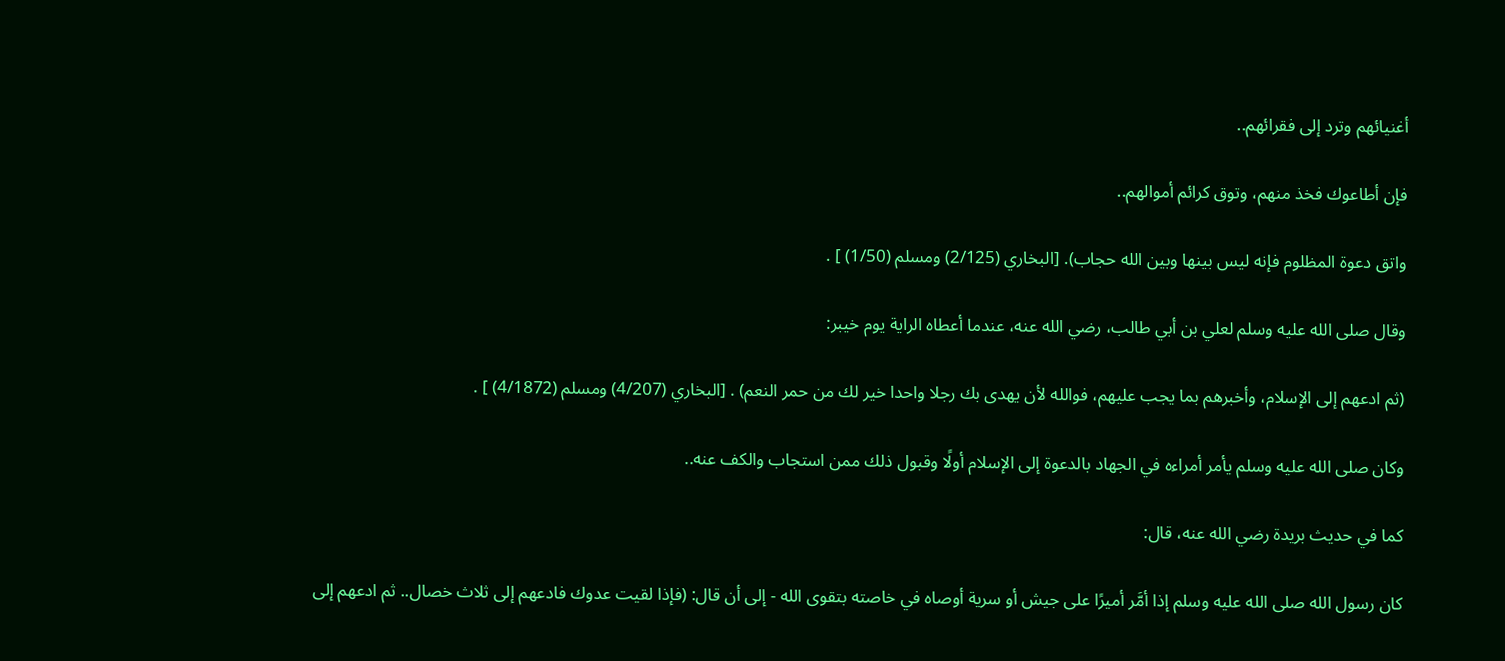أغنيائهم وترد إلى فقرائهم..

فإن أطاعوك فخذ منهم، وتوق كرائم أموالهم..

واتق دعوة المظلوم فإنه ليس بينها وبين الله حجاب). [البخاري (2/125) ومسلم (1/50) ] .

وقال صلى الله عليه وسلم لعلي بن أبي طالب، رضي الله عنه، عندما أعطاه الراية يوم خيبر:

(ثم ادعهم إلى الإسلام، وأخبرهم بما يجب عليهم، فوالله لأن يهدى بك رجلا واحدا خير لك من حمر النعم) . [البخاري (4/207) ومسلم (4/1872) ] .

وكان صلى الله عليه وسلم يأمر أمراءه في الجهاد بالدعوة إلى الإسلام أولًا وقبول ذلك ممن استجاب والكف عنه..

كما في حديث بريدة رضي الله عنه، قال:

كان رسول الله صلى الله عليه وسلم إذا أمَّر أميرًا على جيش أو سرية أوصاه في خاصته بتقوى الله - إلى أن قال: (فإذا لقيت عدوك فادعهم إلى ثلاث خصال.. ثم ادعهم إلى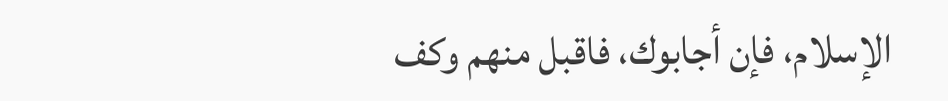الإسلام، فإن أجابوك، فاقبل منهم وكف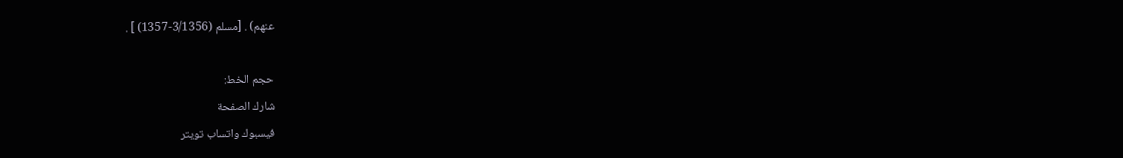عنهم) . [مسلم (3/1356-1357) ] .

حجم الخط:
شارك الصفحة
فيسبوك واتساب تويتر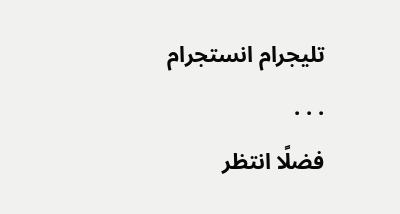تليجرام انستجرام
. . .
فضلًا انتظر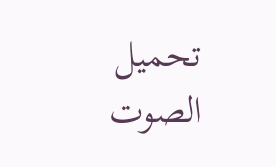تحميل الصوت